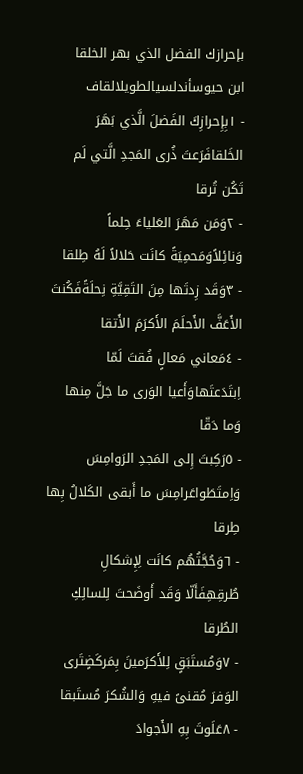بإحرازك الفضل الذي بهر الخلقا
ابن حيوسأندلسيالطويلالقاف
- ١بِإِحرازِكَ الفَضلَ الَّذي بَهَرَ الخَلقافَرَعتَ ذُرى المَجدِ الَّتي لَم تَكُن تُرقا
- ٢وَمَن مَهَرَ العَلياءَ حِلماً وَنائِلاًوَمَحمِيَةً كانَت حَلالاً لَهُ طِلقا
- ٣وَقَد زِدتَها مِنَ التَقِيَّةِ نِحلَةًفَكُنتَ الأَعَفَّ الأَحلَمَ الأَكرَمَ الأَتقا
- ٤مَعاني مَعالٍ فُقتَ لَمّا اِبتَدَعتَهاوَأَعيا الوَرى ما جَلَّ مِنها وَما دَقّا
- ٥رَكِبتَ إِلى المَجدِ الرَوامِسَ وَاِمتَطَواعَرامِسَ ما أَبقى الكَلالُ بِها طِرقا
- ٦وَحُجَّتُهُم كانَت لِإِشكالِ طُرقِهِفَأَلّا وَقَد أَوضَحتَ لِلسالِكِ الطُرقا
- ٧وَمُستَبَقٍ لِلأَكرَمينَ بِمَركَضٍتَرى الوَفرَ مُقنىً فيهِ وَالشُكرَ مُستَبقا
- ٨عَلَوتَ بِهِ الأَجوادَ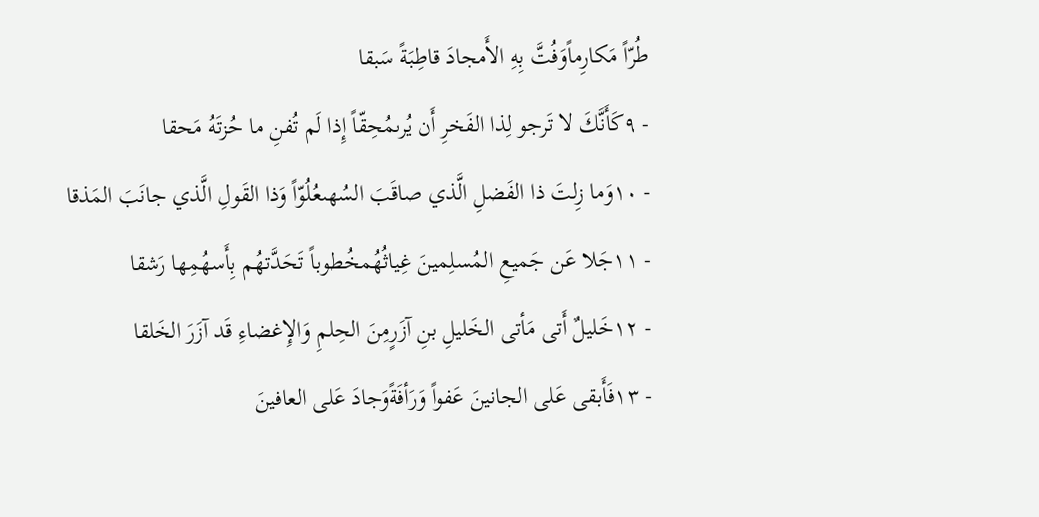طُرّاً مَكارِماًوَفُتَّ بِهِ الأَمجادَ قاطِبَةً سَبقا
- ٩كَأَنَّكَ لا تَرجو لِذا الفَخرِ أَن يُرىمُحِقّاً إِذا لَم تُفنِ ما حُزتَهُ مَحقا
- ١٠وَما زِلتَ ذا الفَضلِ الَّذي صاقَبَ السُهىعُلُوّاً وَذا القَولِ الَّذي جانَبَ المَذقا
- ١١جَلا عَن جَميعِ المُسلِمينَ غِياثُهُمخُطوباً تَحَدَّتهُم بِأَسهُمِها رَشقا
- ١٢خَليلٌ أَتى مَأتى الخَليلِ بنِ آزَرٍمِنَ الحِلمِ وَالإِغضاءِ قَد آزَرَ الخَلقا
- ١٣فَأَبقى عَلى الجانينَ عَفواً وَرَأفَةًوَجادَ عَلى العافينَ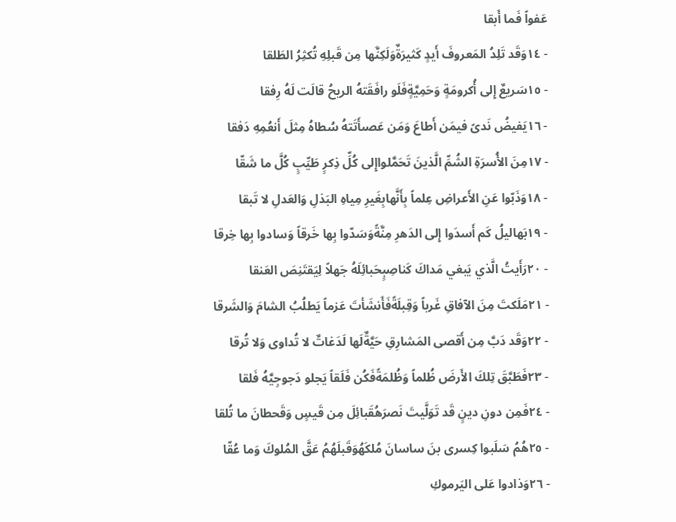عَفواً فَما أَبقا
- ١٤وَقَد تَلِدُ المَعروفَ أَيدٍ كَثيرَةٌوَلَكِنَّها مِن قَبلِهِ تُكثِرُ الطَلقا
- ١٥سَريعٌ إِلى أُكرومَةٍ وَحَمِيَّةٍفَلَو رافَقَتهُ الريحُ قالَت لَهُ رِفقا
- ١٦يَفيضُ نَدىً فيمَن أَطاعَ وَمَن عَصىأَتَتهُ سُطاهُ مِثلَ أَنعُمِهِ دَفقا
- ١٧مِنَ الأُسرَةِ الشُمِّ الَّذينَ تَحَمَّلواإِلى كُلِّ ذِكرٍ طَيِّبٍ كُلَّ ما شَقّا
- ١٨وَذَبّوا عَنِ الأَعراضِ عِلماً بِأَنَّهابِغَيرِ مِياهِ البَذلِ وَالعَدلِ لا تَبقا
- ١٩بَهاليلُ كَم أَسدَوا إِلى الدَهرِ مِنَّةًوَسَدّوا بِها خَرقاً وَسادوا بِها خِرقا
- ٢٠رَأَيتُ الَّذي يَبغي مَداكَ كَناصِبٍحَبائِلَهُ جَهلاً لِيَقتَنِصَ العَنقا
- ٢١مَلَكتَ مِنَ الآفاقِ غَرباً وَقِبلَةًفَأَنشَأتَ عَزماً يَطلُبُ الشامَ وَالشَرقا
- ٢٢وَقَد دَبَّ مِن أَقصى المَشارِقِ حَيَّةٌلَها لَدَغاتٌ لا تُداوى وَلا تُرقا
- ٢٣فَطَبَّقَ تِلكَ الأَرضَ ظُلماً وَظُلمَةًفَكُن فَلَقاً يَجلو دَجوجِيَّهُ فَلقا
- ٢٤فَمِن دونِ دينٍ قَد تَوَلَّيتَ نَصرَهُقَبائِلَ مِن قَيسٍ وَقَحطانَ ما تُلقا
- ٢٥هُمُ سَلَبوا كِسرى بنَ ساسانَ مُلكَهُوَقَبلَهُمُ عَقَّ المُلوكَ وَما عُقّا
- ٢٦وَذادوا عَلى اليَرموكِ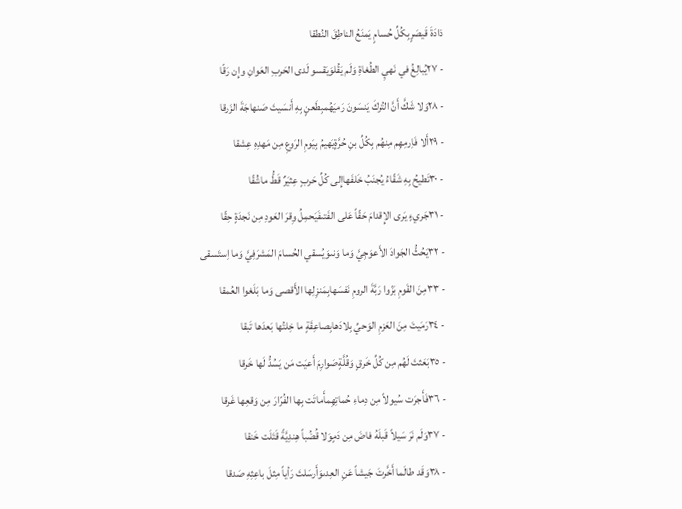ذادَةَ قَيصَرٍبِكُلِّ حُسامٍ يَمنَعُ الناطِقَ النُطقا
- ٢٧يُبالِغُ في نَهيِ الطُغاةِ وَلَم يَقُلوَيَقسو لَدى الحَربِ العَوانِ وإِن رَقّا
- ٢٨وَلا شَكَّ أَنَّ التُركَ يَنسَونَ رَميَهُمبِطَعنٍ بِهِ أَنسَيتَ صَنهاجَةَ الزَرقا
- ٢٩أَلا فَاِرمِهِم مِنهُم بِكُلِّ بنِ حُرَّةٍيَهيمُ بِيَومِ الرَوعِ مِن مَهدِهِ عِشقا
- ٣٠تَطيحُ بِهِ شَقّاءُ يُجنَبُ خَلفَهاإِلى كُلِّ حَربٍ عِثيَرٌ قَطُّ ماشُقّا
- ٣١جَريءٍ يَرى الإِقدامَ حَقّاً عَلى الفَتىفَيَحمِلُ وِقرَ العَودِ مِن نَجدَةٍ حِقّا
- ٣٢يَحُثُّ الجَوادَ الأَعوَجِيَّ وَما وَنىوَيُسقي الحُسامَ المَشرَفِيَّ وَما اِستَسقى
- ٣٣مِنَ القَومِ بَزّوا رَبَّةَ الرومِ نَفسَهابِمَنزِلِها الأَقصى وَما بَلَغوا العُمقا
- ٣٤رَمَيتَ مِنَ العَزمِ الوَحيِّ بِلادَهابِصاعِقَةٍ ما خِلتُها بَعدَها تَبقا
- ٣٥بَعَثتَ لَهُم مِن كُلِّ خَرقٍ وَقُلَّةٍصَوارِمَ أَعيَت مَن يَسُدُّ لَها خَرقا
- ٣٦فَأَجرَت سُيولاً مِن دِماءِ حُماتِهِمأَماتَت بِها الفُرّارَ مِن وَقعِها غَرقا
- ٣٧وَلَم نَرَ سَيلاً قَبلَهُ فاضَ مِن دَمٍوَلا قُضُباً هِندِيَّةً قَتَلَت خَنقا
- ٣٨وَقَد طالَما أَخَّرتَ جَيشاً عَنِ العِدىوَأَرسَلتَ رَأياً مِثلَ باعِثِهِ صَدقا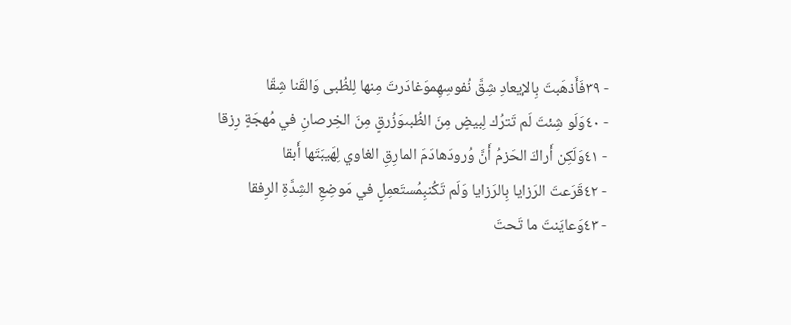- ٣٩فَأَذهَبتَ بِالإيعادِ شِقَّ نُفوسِهِموَغادَرتَ مِنها لِلظُبى وَالقَنا شِقّا
- ٤٠وَلَو شِئتَ لَم تَترُك لِبيضٍ مِنَ الظُبىوَزُرقٍ مِنَ الخِرصانِ في مُهجَةٍ رِزقا
- ٤١وَلَكِن أَراكَ الحَزمُ أَنَّ وُرودَهادَمَ المارِقِ الغاوي لِهَيبَتَها أَبقا
- ٤٢قَرَعتَ الرَزايا بِالرَزايا وَلَم تَكُنبِمُستَعمِلٍ في مَوضِعِ الشِدَّةِ الرِفقا
- ٤٣وَعايَنتَ ما تَحتَ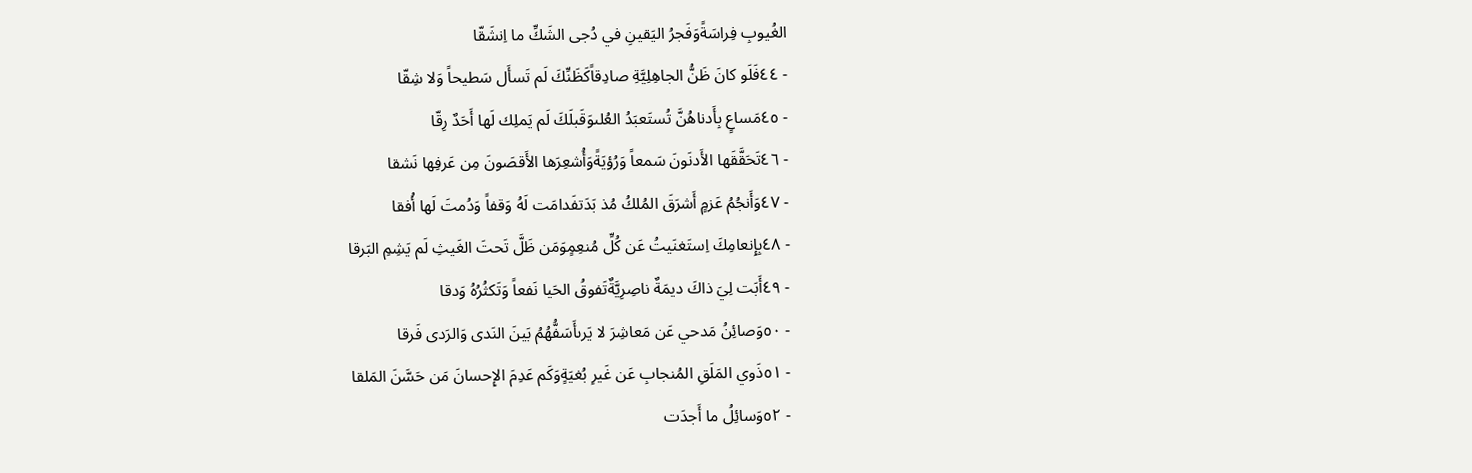الغُيوبِ فِراسَةًوَفَجرُ اليَقينِ في دُجى الشَكِّ ما اِنشَقّا
- ٤٤فَلَو كانَ ظَنُّ الجاهِلِيَّةِ صادِقاًكَظَنِّكَ لَم تَسأَل سَطيحاً وَلا شِقّا
- ٤٥مَساعٍ بِأَدناهُنَّ تُستَعبَدُ العُلىوَقَبلَكَ لَم يَملِك لَها أَحَدٌ رِقّا
- ٤٦تَحَقَّقَها الأَدنَونَ سَمعاً وَرُؤيَةًوَأُشعِرَها الأَقصَونَ مِن عَرفِها نَشقا
- ٤٧وَأَنجُمُ عَزمٍ أَشرَقَ المُلكُ مُذ بَدَتفَدامَت لَهُ وَقفاً وَدُمتَ لَها أُفقا
- ٤٨بِإِنعامِكَ اِستَغنَيتُ عَن كُلِّ مُنعِمٍوَمَن ظَلَّ تَحتَ الغَيثِ لَم يَشِمِ البَرقا
- ٤٩أَبَت لِيَ ذاكَ ديمَةٌ ناصِرِيَّةٌتَفوقُ الحَيا نَفعاً وَتَكثُرُهُ وَدقا
- ٥٠وَصائِنُ مَدحي عَن مَعاشِرَ لا يَرىأَسَفُّهُمُ بَينَ النَدى وَالرَدى فَرقا
- ٥١ذَوي المَلَقِ المُنجابِ عَن غَيرِ بُغيَةٍوَكَم عَدِمَ الإِحسانَ مَن حَسَّنَ المَلقا
- ٥٢وَسائِلُ ما أَجدَت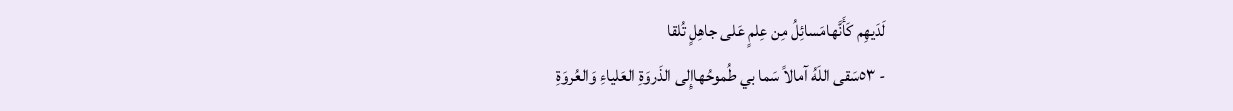لَدَيهِم كَأَنَّهامَسائِلُ مِن عِلمٍ عَلى جاهِلٍ تُلقا
- ٥٣سَقى اللَهُ آمالاً سَما بي طُموحُهاإِلى الذَروَةِ العَلياءِ وَالعُروَةِ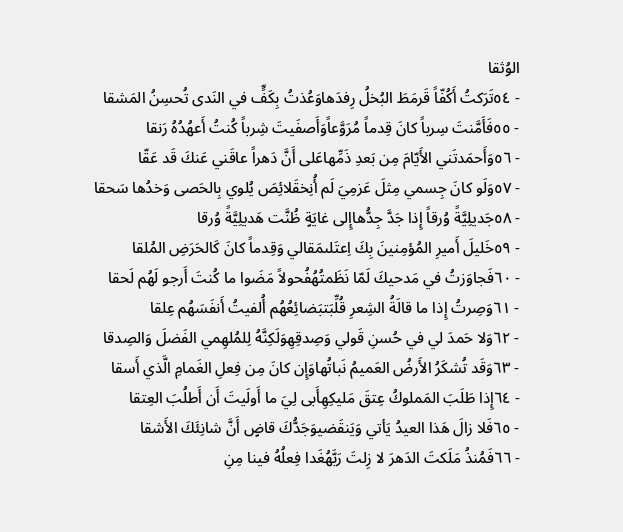الوُثقا
- ٥٤تَرَكتُ أَكُفّاً قَرمَطَ البُخلُ رِفدَهاوَعُذتُ بِكَفٍّ في النَدى تُحسِنُ المَشقا
- ٥٥فَأَمَّنتَ سِرباً كانَ قِدماً مُرَوَّعاًوَأَصفَيتَ شِرباً كُنتُ أَعهُدُهُ رَنقا
- ٥٦وَأَحمَدتَني الأَيّامَ مِن بَعدِ ذَمِّهاعَلى أَنَّ دَهراً عاقَني عَنكَ قَد عَقّا
- ٥٧وَلَو كانَ جِسمي مِثلَ عَزمِيَ لَم أُنِخقَلائِصَ يُلوي بِالحَصى وَخدُها سَحقا
- ٥٨جَديلِيَّةً وُرقاً إِذا جَدَّ جِدُّهاإِلى غايَةٍ ظُنَّت هَديلِيَّةً وُرقا
- ٥٩خَليلَ أَميرِ المُؤمِنينَ بِكَ اِعتَلىمَقالي وَقِدماً كانَ كَالحَرَضِ المُلقا
- ٦٠فَجاوَزتُ في مَدحيكَ لَمّا نَظَمتُهُفُحولاً مَضَوا ما كُنتَ أَرجو لَهُم لَحقا
- ٦١وَصِرتُ إِذا ما قالَةُ الشِعرِ قُلِّبَتبَضائِعُهُم أُلفيتُ أَنفَسَهُم عِلقا
- ٦٢وَلا حَمدَ لي في حُسنِ قَولي وَصِدقِهِوَلَكِنَّهُ لِلمُلهِمي الفَضلَ وَالصِدقا
- ٦٣وَقَد تُشكَرُ الأَرضُ العَميمُ نَباتُهاوَإِن كانَ مِن فِعلِ الغَمامِ الَّذي أَسقا
- ٦٤إِذا طَلَبَ المَملوكُ عِتقَ مَليكِهِأَبى لِيَ ما أَولَيتَ أَن أَطلُبَ العِتقا
- ٦٥فَلا زالَ هَذا العيدُ يَأتي وَيَنقَضيوَجَدُّكَ قاضٍ أَنَّ شانِئَكَ الأَشقا
- ٦٦فَمُنذُ مَلَكتَ الدَهرَ لا زِلتَ رَبَّهُغَدا فِعلُهُ فينا مِنِ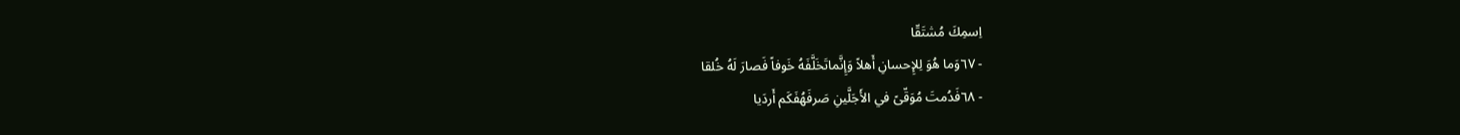اِسمِكَ مُشتَقّا
- ٦٧وَما هُوَ لِلإِحسانِ أَهلاً وَإِنَّماتَخَلَّفَهُ خَوفاً فَصارَ لَهُ خُلقا
- ٦٨فَدُمتَ مُوَقّىً في الأَجَلَّينِ صَرفَهُفَكَم أَردَيا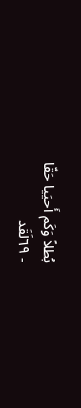بُطلاً وَكَم أَحيَيا حَقّا
- ٦٩لَقَد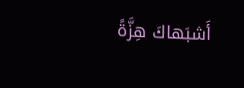أَشبَهاكَ هِزَّةً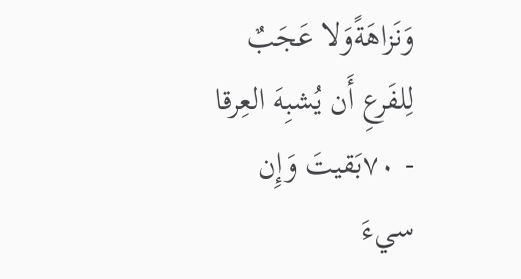وَنَزاهَةًوَلا عَجَبٌ لِلفَرعِ أَن يُشبِهَ العِرقا
- ٧٠بَقيتَ وَإِن سيءَ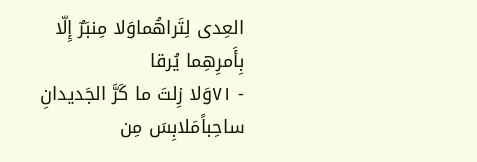العِدى لِتَراهُماوَلا مِنبَرٌ إِلّا بِأَمرِهِما يُرقا
- ٧١وَلا زِلتَ ما كَرَّ الجَديدانِ ساحِباًمَلابِسَ مِن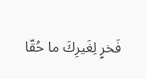فَخرٍ لِغَيرِكَ ما حُقّا